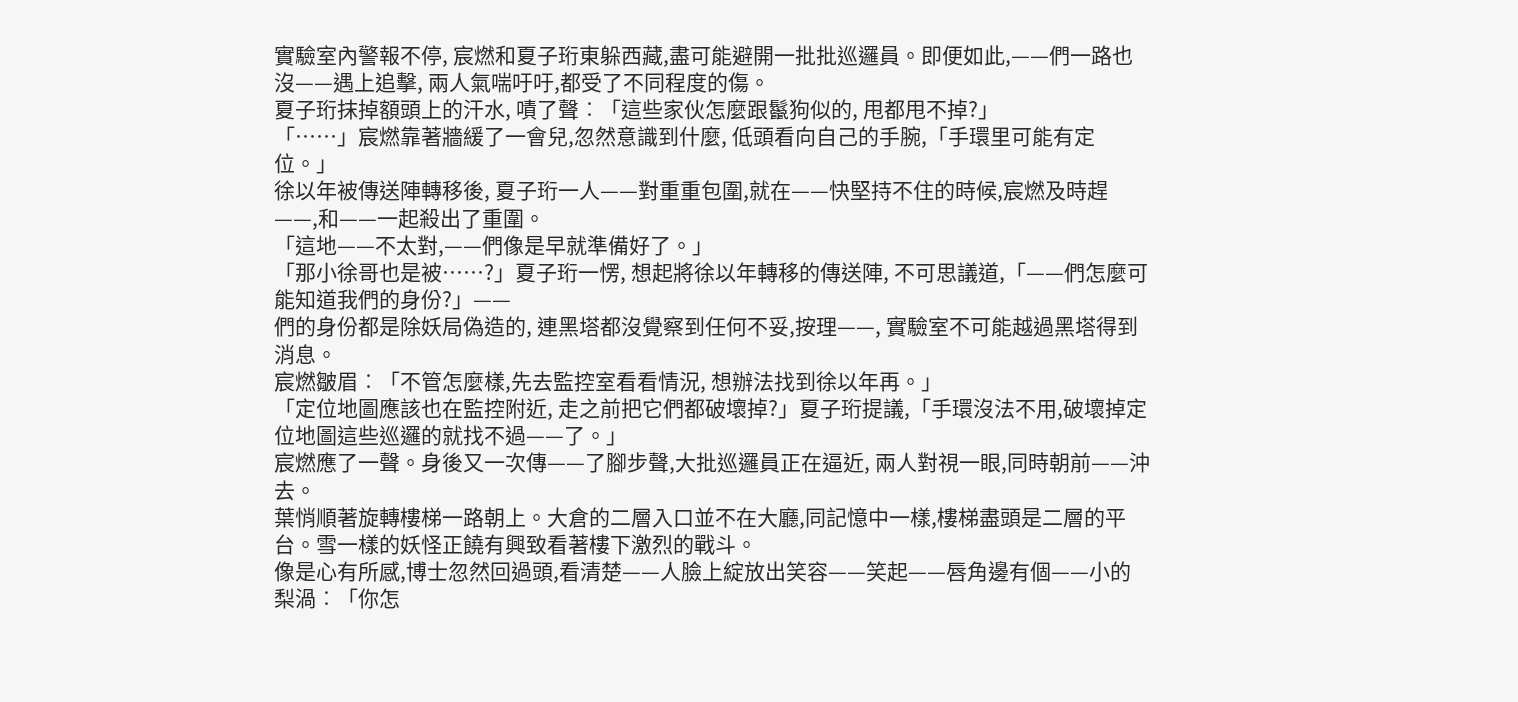實驗室內警報不停, 宸燃和夏子珩東躲西藏,盡可能避開一批批巡邏員。即便如此,——們一路也沒——遇上追擊, 兩人氣喘吁吁,都受了不同程度的傷。
夏子珩抹掉額頭上的汗水, 嘖了聲︰「這些家伙怎麼跟鬣狗似的, 甩都甩不掉?」
「……」宸燃靠著牆緩了一會兒,忽然意識到什麼, 低頭看向自己的手腕,「手環里可能有定位。」
徐以年被傳送陣轉移後, 夏子珩一人——對重重包圍,就在——快堅持不住的時候,宸燃及時趕——,和——一起殺出了重圍。
「這地——不太對,——們像是早就準備好了。」
「那小徐哥也是被……?」夏子珩一愣, 想起將徐以年轉移的傳送陣, 不可思議道,「——們怎麼可能知道我們的身份?」——
們的身份都是除妖局偽造的, 連黑塔都沒覺察到任何不妥,按理——, 實驗室不可能越過黑塔得到消息。
宸燃皺眉︰「不管怎麼樣,先去監控室看看情況, 想辦法找到徐以年再。」
「定位地圖應該也在監控附近, 走之前把它們都破壞掉?」夏子珩提議,「手環沒法不用,破壞掉定位地圖這些巡邏的就找不過——了。」
宸燃應了一聲。身後又一次傳——了腳步聲,大批巡邏員正在逼近, 兩人對視一眼,同時朝前——沖去。
葉悄順著旋轉樓梯一路朝上。大倉的二層入口並不在大廳,同記憶中一樣,樓梯盡頭是二層的平台。雪一樣的妖怪正饒有興致看著樓下激烈的戰斗。
像是心有所感,博士忽然回過頭,看清楚——人臉上綻放出笑容——笑起——唇角邊有個——小的梨渦︰「你怎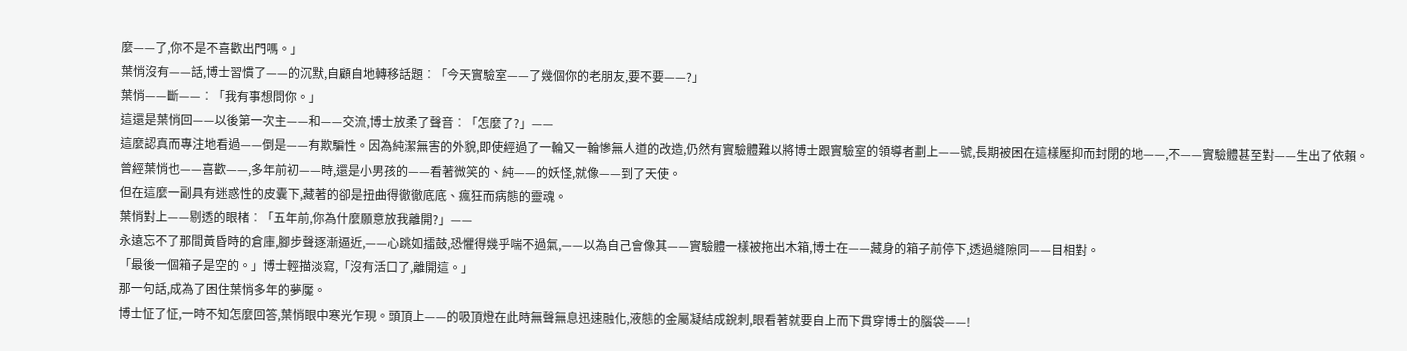麼——了,你不是不喜歡出門嗎。」
葉悄沒有——話,博士習慣了——的沉默,自顧自地轉移話題︰「今天實驗室——了幾個你的老朋友,要不要——?」
葉悄——斷——︰「我有事想問你。」
這還是葉悄回——以後第一次主——和——交流,博士放柔了聲音︰「怎麼了?」——
這麼認真而專注地看過——倒是——有欺騙性。因為純潔無害的外貌,即使經過了一輪又一輪慘無人道的改造,仍然有實驗體難以將博士跟實驗室的領導者劃上——號,長期被困在這樣壓抑而封閉的地——,不——實驗體甚至對——生出了依賴。
曾經葉悄也——喜歡——,多年前初——時,還是小男孩的——看著微笑的、純——的妖怪,就像——到了天使。
但在這麼一副具有迷惑性的皮囊下,藏著的卻是扭曲得徹徹底底、瘋狂而病態的靈魂。
葉悄對上——剔透的眼楮︰「五年前,你為什麼願意放我離開?」——
永遠忘不了那間黃昏時的倉庫,腳步聲逐漸逼近,——心跳如擂鼓,恐懼得幾乎喘不過氣,——以為自己會像其——實驗體一樣被拖出木箱,博士在——藏身的箱子前停下,透過縫隙同——目相對。
「最後一個箱子是空的。」博士輕描淡寫,「沒有活口了,離開這。」
那一句話,成為了困住葉悄多年的夢魘。
博士怔了怔,一時不知怎麼回答,葉悄眼中寒光乍現。頭頂上——的吸頂燈在此時無聲無息迅速融化,液態的金屬凝結成銳刺,眼看著就要自上而下貫穿博士的腦袋——!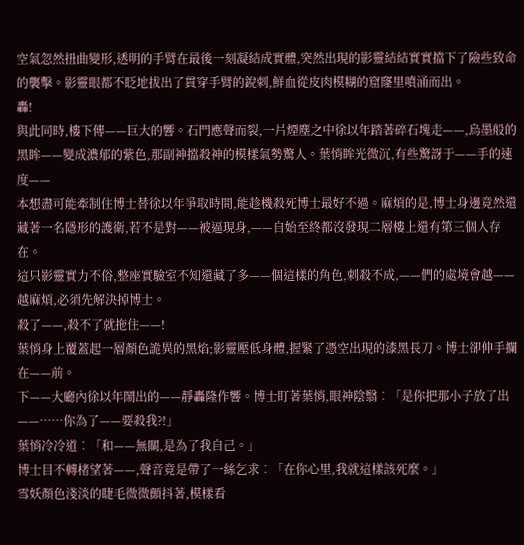空氣忽然扭曲變形,透明的手臂在最後一刻凝結成實體,突然出現的影靈結結實實擋下了險些致命的襲擊。影靈眼都不眨地拔出了貫穿手臂的銳刺,鮮血從皮肉模糊的窟窿里噴涌而出。
轟!
與此同時,樓下傳——巨大的響。石門應聲而裂,一片煙塵之中徐以年踏著碎石塊走——,烏墨般的黑眸——變成濃郁的紫色,那副神擋殺神的模樣氣勢驚人。葉悄眸光微沉,有些驚訝于——手的速度——
本想盡可能牽制住博士替徐以年爭取時間,能趁機殺死博士最好不過。麻煩的是,博士身邊竟然還藏著一名隱形的護衛,若不是對——被逼現身,——自始至終都沒發現二層樓上還有第三個人存在。
這只影靈實力不俗,整座實驗室不知還藏了多——個這樣的角色,刺殺不成,——們的處境會越——越麻煩,必須先解決掉博士。
殺了——,殺不了就拖住——!
葉悄身上覆蓋起一層顏色詭異的黑焰;影靈壓低身體,握緊了憑空出現的漆黑長刀。博士卻伸手攔在——前。
下——大廳內徐以年鬧出的——靜轟隆作響。博士盯著葉悄,眼神陰翳︰「是你把那小子放了出——……你為了——要殺我?!」
葉悄冷冷道︰「和——無關,是為了我自己。」
博士目不轉楮望著——,聲音竟是帶了一絲乞求︰「在你心里,我就這樣該死麼。」
雪妖顏色淺淡的睫毛微微顫抖著,模樣看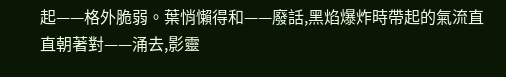起——格外脆弱。葉悄懶得和——廢話,黑焰爆炸時帶起的氣流直直朝著對——涌去,影靈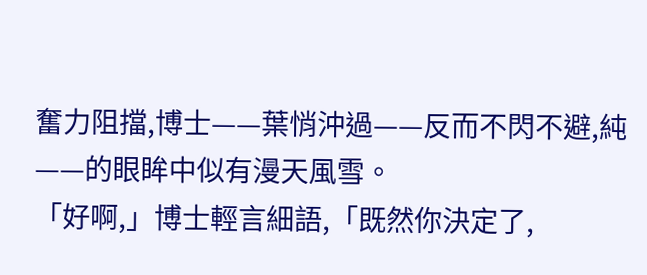奮力阻擋,博士——葉悄沖過——反而不閃不避,純——的眼眸中似有漫天風雪。
「好啊,」博士輕言細語,「既然你決定了,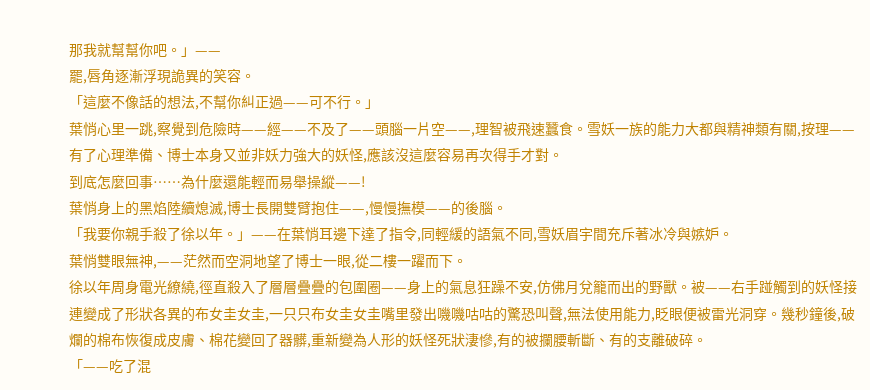那我就幫幫你吧。」——
罷,唇角逐漸浮現詭異的笑容。
「這麼不像話的想法,不幫你糾正過——可不行。」
葉悄心里一跳,察覺到危險時——經——不及了——頭腦一片空——,理智被飛速蠶食。雪妖一族的能力大都與精神類有關,按理——有了心理準備、博士本身又並非妖力強大的妖怪,應該沒這麼容易再次得手才對。
到底怎麼回事……為什麼還能輕而易舉操縱——!
葉悄身上的黑焰陸續熄滅,博士長開雙臂抱住——,慢慢撫模——的後腦。
「我要你親手殺了徐以年。」——在葉悄耳邊下達了指令,同輕緩的語氣不同,雪妖眉宇間充斥著冰冷與嫉妒。
葉悄雙眼無神,——茫然而空洞地望了博士一眼,從二樓一躍而下。
徐以年周身電光繚繞,徑直殺入了層層疊疊的包圍圈——身上的氣息狂躁不安,仿佛月兌籠而出的野獸。被——右手踫觸到的妖怪接連變成了形狀各異的布女圭女圭,一只只布女圭女圭嘴里發出嘰嘰咕咕的驚恐叫聲,無法使用能力,眨眼便被雷光洞穿。幾秒鐘後,破爛的棉布恢復成皮膚、棉花變回了器髒,重新變為人形的妖怪死狀淒慘,有的被攔腰斬斷、有的支離破碎。
「——吃了混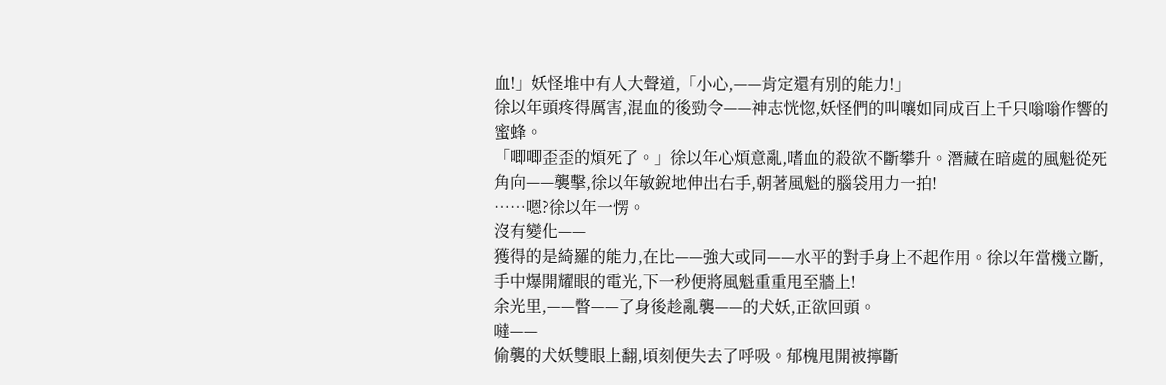血!」妖怪堆中有人大聲道,「小心,——肯定還有別的能力!」
徐以年頭疼得厲害,混血的後勁令——神志恍惚,妖怪們的叫嚷如同成百上千只嗡嗡作響的蜜蜂。
「唧唧歪歪的煩死了。」徐以年心煩意亂,嗜血的殺欲不斷攀升。潛藏在暗處的風魁從死角向——襲擊,徐以年敏銳地伸出右手,朝著風魁的腦袋用力一拍!
……嗯?徐以年一愣。
沒有變化——
獲得的是綺羅的能力,在比——強大或同——水平的對手身上不起作用。徐以年當機立斷,手中爆開耀眼的電光,下一秒便將風魁重重甩至牆上!
余光里,——瞥——了身後趁亂襲——的犬妖,正欲回頭。
噠——
偷襲的犬妖雙眼上翻,頃刻便失去了呼吸。郁槐甩開被擰斷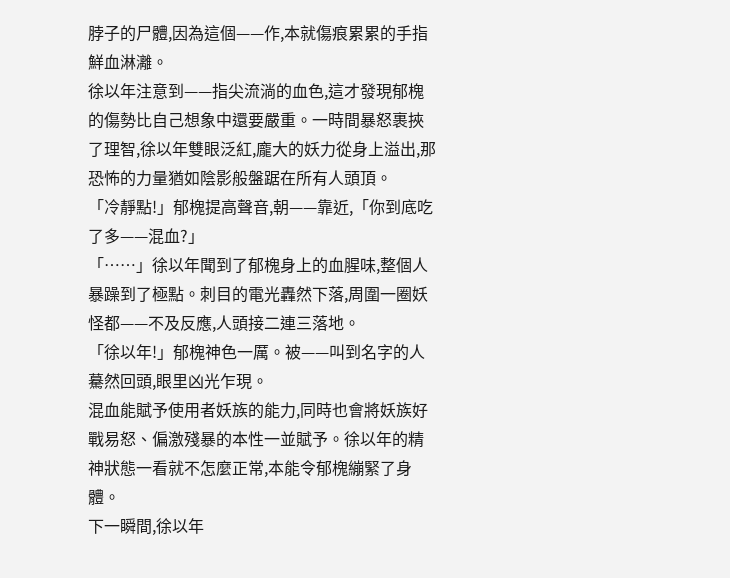脖子的尸體,因為這個——作,本就傷痕累累的手指鮮血淋灕。
徐以年注意到——指尖流淌的血色,這才發現郁槐的傷勢比自己想象中還要嚴重。一時間暴怒裹挾了理智,徐以年雙眼泛紅,龐大的妖力從身上溢出,那恐怖的力量猶如陰影般盤踞在所有人頭頂。
「冷靜點!」郁槐提高聲音,朝——靠近,「你到底吃了多——混血?」
「……」徐以年聞到了郁槐身上的血腥味,整個人暴躁到了極點。刺目的電光轟然下落,周圍一圈妖怪都——不及反應,人頭接二連三落地。
「徐以年!」郁槐神色一厲。被——叫到名字的人驀然回頭,眼里凶光乍現。
混血能賦予使用者妖族的能力,同時也會將妖族好戰易怒、偏激殘暴的本性一並賦予。徐以年的精神狀態一看就不怎麼正常,本能令郁槐繃緊了身體。
下一瞬間,徐以年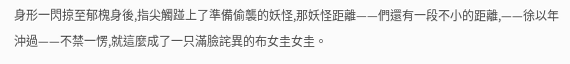身形一閃掠至郁槐身後,指尖觸踫上了準備偷襲的妖怪,那妖怪距離——們還有一段不小的距離,——徐以年沖過——不禁一愣,就這麼成了一只滿臉詫異的布女圭女圭。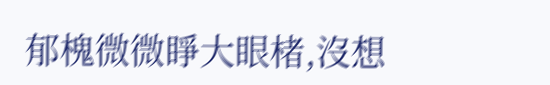郁槐微微睜大眼楮,沒想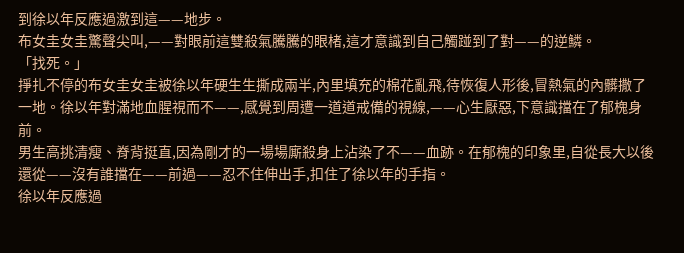到徐以年反應過激到這——地步。
布女圭女圭驚聲尖叫,——對眼前這雙殺氣騰騰的眼楮,這才意識到自己觸踫到了對——的逆鱗。
「找死。」
掙扎不停的布女圭女圭被徐以年硬生生撕成兩半,內里填充的棉花亂飛,待恢復人形後,冒熱氣的內髒撒了一地。徐以年對滿地血腥視而不——,感覺到周遭一道道戒備的視線,——心生厭惡,下意識擋在了郁槐身前。
男生高挑清瘦、脊背挺直,因為剛才的一場場廝殺身上沾染了不——血跡。在郁槐的印象里,自從長大以後還從——沒有誰擋在——前過——忍不住伸出手,扣住了徐以年的手指。
徐以年反應過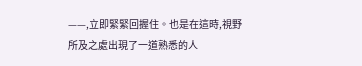——,立即緊緊回握住。也是在這時,視野所及之處出現了一道熟悉的人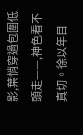影,葉悄穿過包圍低頭走——,神色看不真切。徐以年目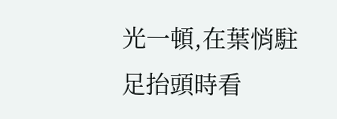光一頓,在葉悄駐足抬頭時看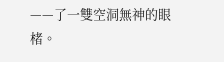——了一雙空洞無神的眼楮。